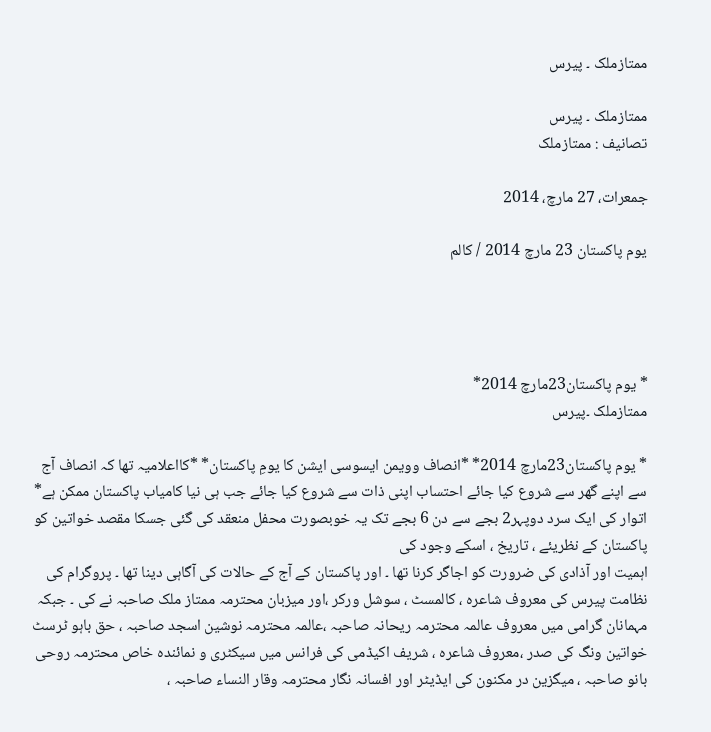ممتازملک ۔ پیرس

ممتازملک ۔ پیرس
تصانیف : ممتازملک

جمعرات، 27 مارچ، 2014

یوم پاکستان 23 مارچ 2014 / کالم




* یوم پاکستان23مارچ 2014*
ممتازملک ۔پیرس

* یوم پاکستان23مارچ 2014* *انصاف وویمن ایسوسی ایشن کا یومِ پاکستان* *کااعلامیہ تھا کہ انصاف آج سے اپنے گھر سے شروع کیا جائے احتساب اپنی ذات سے شروع کیا جائے جب ہی نیا کامیاب پاکستان ممکن ہے*
اتوار کی ایک سرد دوپہر2 بجے سے دن 6 بجے تک یہ خوبصورت محفل منعقد کی گئی جسکا مقصد خواتین کو پاکستان کے نظریئے ، تاریخ ، اسکے وجود کی
اہمیت اور آذادی کی ضرورت کو اجاگر کرنا تھا ۔ اور پاکستان کے آج کے حالات کی آگاہی دینا تھا ۔ پروگرام کی نظامت پیرس کی معروف شاعرہ ، کالمسٹ ، سوشل ورکر ،اور میزبان محترمہ ممتاز ملک صاحبہ نے کی ۔ جبکہ مہمانان گرامی میں معروف عالمہ محترمہ ریحانہ صاحبہ ،عالمہ محترمہ نوشین اسجد صاحبہ ، حق باہو ٹرسٹ خواتین ونگ کی صدر ،معروف شاعرہ ، شریف اکیڈمی کی فرانس میں سیکٹری و نمائندہ خاص محترمہ روحی بانو صاحبہ ، میگزین در مکنون کی ایڈیٹر اور افسانہ نگار محترمہ وقار النساء صاحبہ ،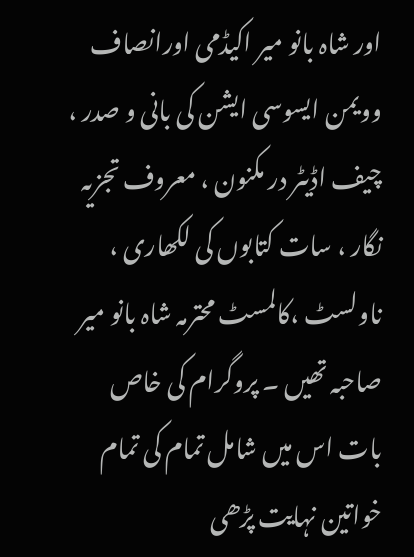اور شاہ بانو میر اکیڈمی اورانصاف وویمن ایسوسی ایشن کی بانی و صدر ، چیف اڈیٹر در مکنون ، معروف تجزیہ نگار ، سات کتابوں کی لکھاری ، ناولسٹ ،کالمسٹ محترمہ شاہ بانو میر صاحبہ تھیں ۔ پروگرام کی خاص بات اس میں شامل تمام کی تمام خواتین نہایت پڑھی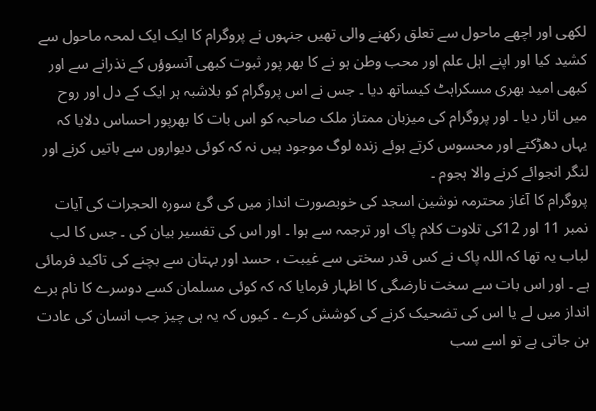لکھی اور اچھے ماحول سے تعلق رکھنے والی تھیں جنہوں نے پروگرام کا ایک ایک لمحہ ماحول سے کشید کیا اور اپنے اہل علم اور محب وطن ہو نے کا بھر پور ثبوت کبھی آنسوؤں کے نذرانے سے اور کبھی امید بھری مسکراہٹ کیساتھ دیا ۔ جس نے اس پروگرام کو بلاشبہ ہر ایک کے دل اور روح میں اتار دیا ۔ اور پروگرام کی میزبان ممتاز ملک صاحبہ کو اس بات کا بھرپور احساس دلایا کہ یہاں دھڑکتے اور محسوس کرتے ہوئے زندہ لوگ موجود ہیں نہ کہ کوئی دیواروں سے باتیں کرنے اور لنگر انجوائے کرنے والا ہجوم ۔
پروگرام کا آغاز محترمہ نوشین اسجد کی خوبصورت انداز میں کی گئ سورہ الحجرات کی آیات نمبر 11 اور 12کی تلاوت کلام پاک اور ترجمہ سے ہوا ۔ اور اس کی تفسیر بیان کی ۔ جس کا لب لباب یہ تھا کہ اللہ پاک نے کس قدر سختی سے غیبت ، حسد اور بہتان سے بچنے کی تاکید فرمائی ہے ۔ اور اس بات سے سخت نارضگی کا اظہار فرمایا کہ کہ کوئی مسلمان کسے دوسرے کا نام برے انداز میں لے یا اس کی تضحیک کرنے کی کوشش کرے ۔ کیوں کہ یہ ہی چیز جب انسان کی عادت بن جاتی ہے تو اسے سب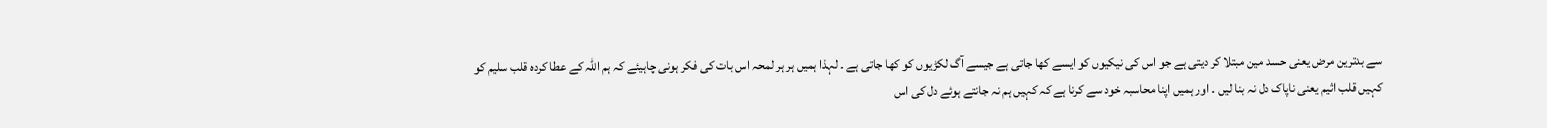سے بدترین مرض یعنی حسد مین مبتلا کر دیتی ہے جو اس کی نیکیوں کو ایسے کھا جاتی ہے جیسے آگ لکڑیوں کو کھا جاتی ہے ۔ لہذا ہمیں ہر ہر لمحہ اس بات کی فکر ہونی چاہیئے کہ ہم اللہ کے عطا کردہ قلب سلیم کو کہیں قلب اثیم یعنی ناپاک دل نہ بنا لیں ۔ اور ہمیں اپنا محاسبہ خود سے کرنا ہے کہ کہیں ہم نہ جانتے ہوئے دل کی اس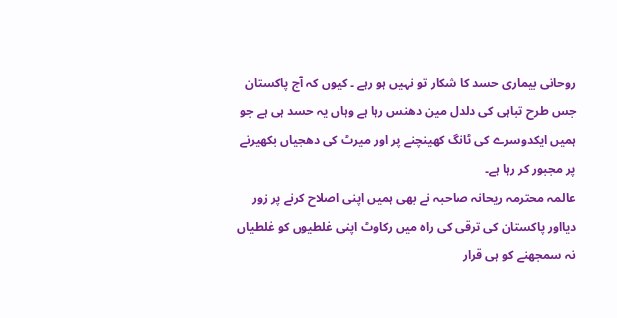روحانی بیماری حسد کا شکار تو نہیں ہو رہے ۔ کیوں کہ آج پاکستان جس طرح تباہی کی دلدل مین دھنس رہا ہے وہاں یہ حسد ہی ہے جو ہمیں ایکدوسرے کی ٹانگ کھینچنے پر اور میرٹ کی دھجیاں بکھیرنے پر مجبور کر رہا ہے۔
عالمہ محترمہ ریحانہ صاحبہ نے بھی ہمیں اپنی اصلاح کرنے پر زور دیااور پاکستان کی ترقی کی راہ میں رکاوٹ اپنی غلطیوں کو غلطیاں نہ سمجھنے کو ہی قرار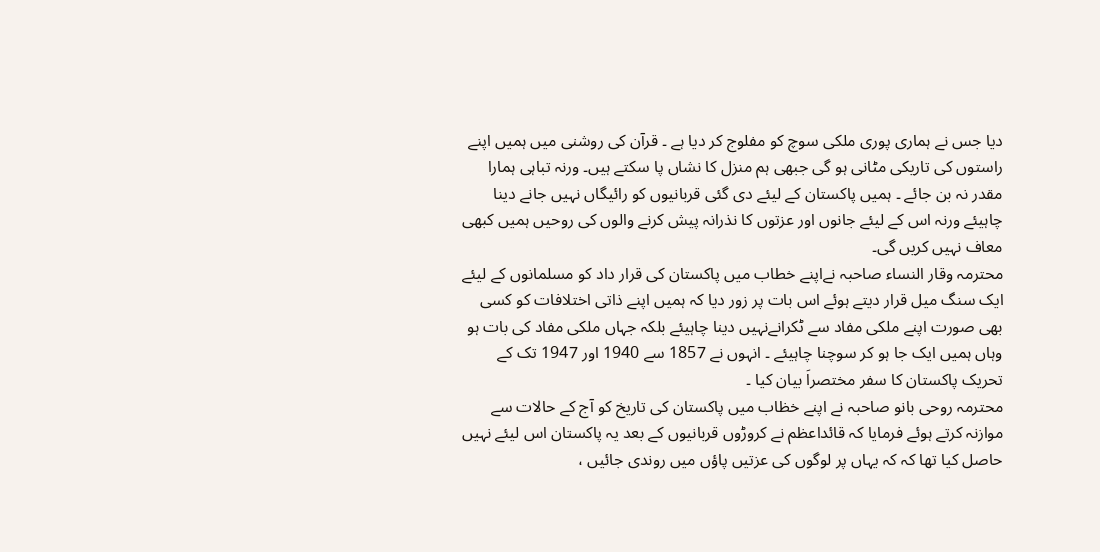دیا جس نے ہماری پوری ملکی سوچ کو مفلوج کر دیا ہے ۔ قرآن کی روشنی میں ہمیں اپنے راستوں کی تاریکی مٹانی ہو گی جبھی ہم منزل کا نشاں پا سکتے ہیں۔ ورنہ تباہی ہمارا مقدر نہ بن جائے ۔ ہمیں پاکستان کے لیئے دی گئی قربانیوں کو رائیگاں نہیں جانے دینا چاہیئے ورنہ اس کے لیئے جانوں اور عزتوں کا نذرانہ پیش کرنے والوں کی روحیں ہمیں کبھی معاف نہیں کریں گی۔
محترمہ وقار النساء صاحبہ نےاپنے خطاب میں پاکستان کی قرار داد کو مسلمانوں کے لیئے ایک سنگ میل قرار دیتے ہوئے اس بات پر زور دیا کہ ہمیں اپنے ذاتی اختلافات کو کسی بھی صورت اپنے ملکی مفاد سے ٹکرانےنہیں دینا چاہیئے بلکہ جہاں ملکی مفاد کی بات ہو وہاں ہمیں ایک جا ہو کر سوچنا چاہیئے ۔ انہوں نے 1857 سے 1940 اور 1947 تک کے تحریک پاکستان کا سفر مختصراَ بیان کیا ۔
محترمہ روحی بانو صاحبہ نے اپنے خظاب میں پاکستان کی تاریخ کو آج کے حالات سے موازنہ کرتے ہوئے فرمایا کہ قائداعظم نے کروڑوں قربانیوں کے بعد یہ پاکستان اس لیئے نہیں حاصل کیا تھا کہ کہ یہاں پر لوگوں کی عزتیں پاؤں میں روندی جائیں ،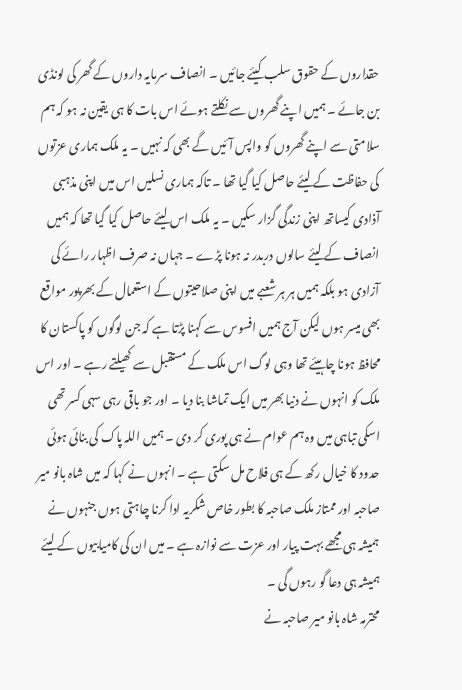حقداروں کے حقوق سلب کیئے جائیں ۔ انصاف سرمایہ داروں کے گھر کی لونڈی بن جائے ۔ ہمیں اپنے گھروں سے نکلتے ہوئے اس بات کا ہی یقین نہ ہو کہ ہم سلامتی سے اپنے گھروں کو واپس آئیں گے بھی کہ نہیں ۔ یہ ملک ہماری عزتوں کی حفاظت کے لیئے حاصل کیا گیا تھا ۔ تاکہ ہماری نسلیں اس میں اپنی مذہبی آذادی کیساتھ اپنی زندگی گزار سکیں ۔ یہ ملک اس لیئے حاصل کیا گیا تھا کہ ہمیں انصاف کے لیئے سالوں دربدر نہ ہونا پڑے ۔ جہاں نہ صرف اظہار رائے کی آزادی ہو بلکہ ہمیں ہر ہر شعبے میں اپنی صلاحیتوں کے استعمال کے بھرپور مواقع بھی میسر ہوں لیکن آج ہمیں افسوس سے کہنا پڑتا ہے کہ جن لوگوں کو پاکستان کا محافظ ہونا چاہیئے تھا وہی لوگ اس ملک کے مستقبل سے کھیلتے رہے ۔ اور اس ملک کو انہوں نے دنیا بھر میں ایک تماشا بنا دیا ۔ اور جو باقی رہی سہی کسر تھی اسکی تباہی میں وہ ہم عوام نے ہی پوری کر دی ۔ ہمیں اللہ پاک کی بنائی ہوئی حدود کا خیال رکھ کے ہی فلاح مل سکتی ہے ۔ انہوں نے کہا کہ میں شاہ بانو میر صاحبہ اور ممتاز ملک صاحبہ کا بطور خاص شکریہ ادا کرنا چاہتی ہوں جنہوں نے ہمیشہ ہی مجھے بہت پیار اور عزت سے نوازہ ہے ۔ میں ان کی کامیابیوں کے لیئے ہمیشہ ہی دعا گو رہوں گی ۔
محترمہ شاہ بانو میر صاحبہ نے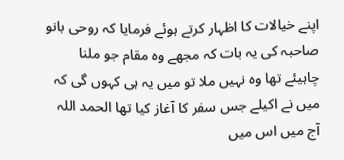اپنے خیالات کا اظہار کرتے ہوئے فرمایا کہ روحی بانو صاحبہ کی یہ بات کہ مجھے وہ مقام جو ملنا چاہیئے تھا وہ نہیں ملا تو میں یہ ہی کہوں گی کہ میں نے اکیلے جس سفر کا آغاز کیا تھا الحمد اللہ آج میں اس میں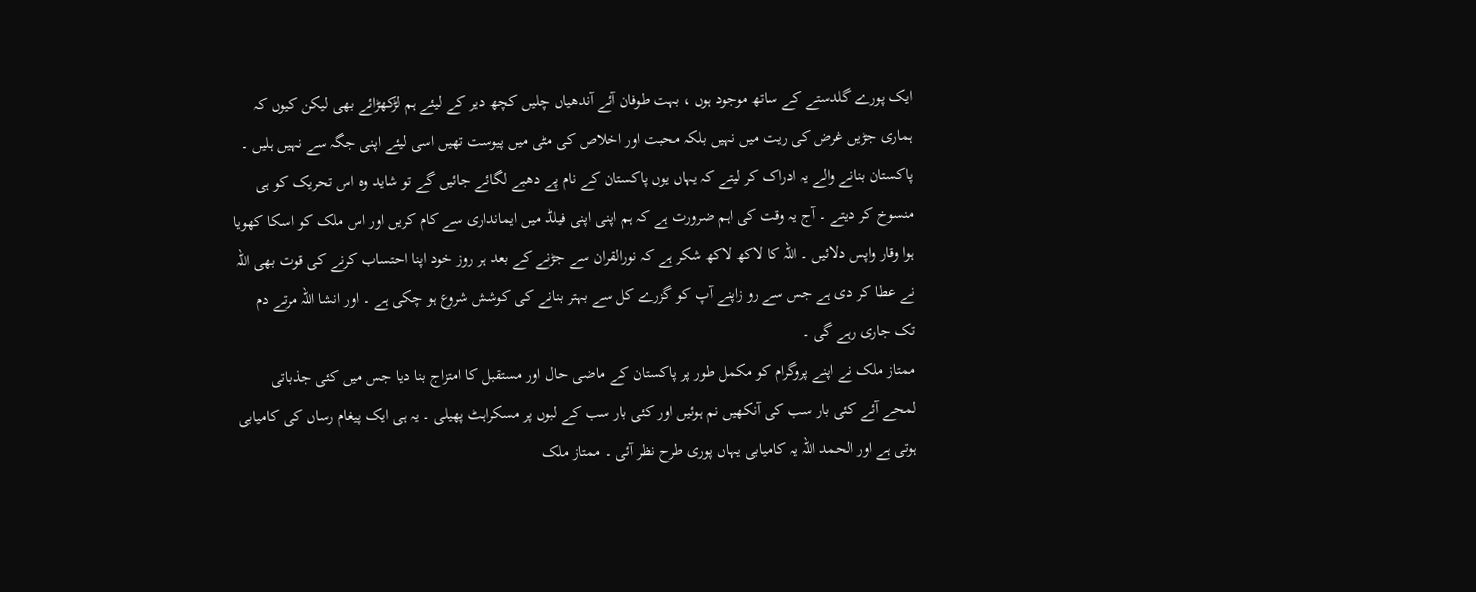ایک پورے گلدستے کے ساتھ موجود ہوں ، بہت طوفان آئے آندھیاں چلیں کچھ دیر کے لیئے ہم لڑکھڑائے بھی لیکن کیوں کہ ہماری جڑیں غرض کی ریت میں نہیں بلکہ محبت اور اخلاص کی مٹی میں پیوست تھیں اسی لیئے اپنی جگہ سے نہیں ہلیں ۔ پاکستان بنانے والے یہ ادراک کر لیتے کہ یہاں یوں پاکستان کے نام پے دھبے لگائے جائیں گے تو شاید وہ اس تحریک کو ہی منسوخ کر دیتے ۔ آج یہ وقت کی اہم ضرورت ہے کہ ہم اپنی اپنی فیلڈ میں ایمانداری سے کام کریں اور اس ملک کو اسکا کھویا ہوا وقار واپس دلائیں ۔ اللہ کا لاکھ لاکھ شکر ہے کہ نورالقران سے جڑنے کے بعد ہر روز خود اپنا احتساب کرنے کی قوت بھی اللہ نے عطا کر دی ہے جس سے رو زاپنے آپ کو گزرے کل سے بہتر بنانے کی کوشش شروع ہو چکی ہے ۔ اور انشا اللہ مرتے دم تک جاری رہے گی ۔
ممتاز ملک نے اپنے پروگرام کو مکمل طور پر پاکستان کے ماضی حال اور مستقبل کا امتزاج بنا دیا جس میں کئی جذباتی لمحے آئے کئی بار سب کی آنکھیں نم ہوئیں اور کئی بار سب کے لبوں پر مسکراہٹ پھیلی ۔ یہ ہی ایک پیغام رساں کی کامیابی ہوتی ہے اور الحمد اللہ یہ کامیابی یہاں پوری طرح نظر آئی ۔ ممتاز ملک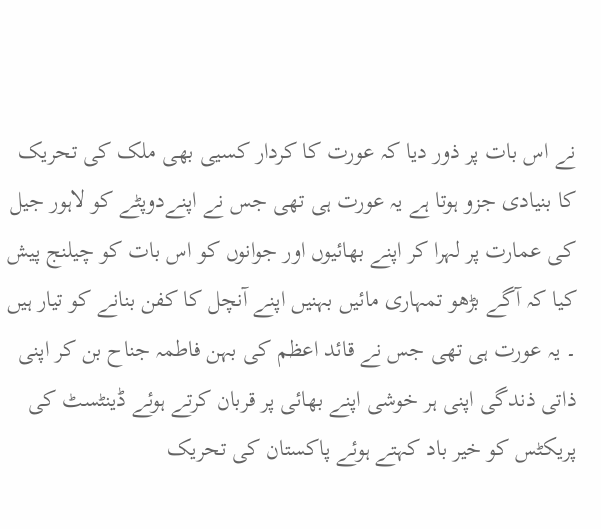نے اس بات پر ذور دیا کہ عورت کا کردار کسیی بھی ملک کی تحریک کا بنیادی جزو ہوتا ہے یہ عورت ہی تھی جس نے اپنےدوپٹے کو لاہور جیل کی عمارت پر لہرا کر اپنے بھائیوں اور جوانوں کو اس بات کو چیلنج پیش کیا کہ آگے بڑھو تمہاری مائیں بہنیں اپنے آنچل کا کفن بنانے کو تیار ہیں ۔ یہ عورت ہی تھی جس نے قائد اعظم کی بہن فاطمہ جناح بن کر اپنی ذاتی ذندگی اپنی ہر خوشی اپنے بھائی پر قربان کرتے ہوئے ڈینٹسٹ کی پریکٹس کو خیر باد کہتے ہوئے پاکستان کی تحریک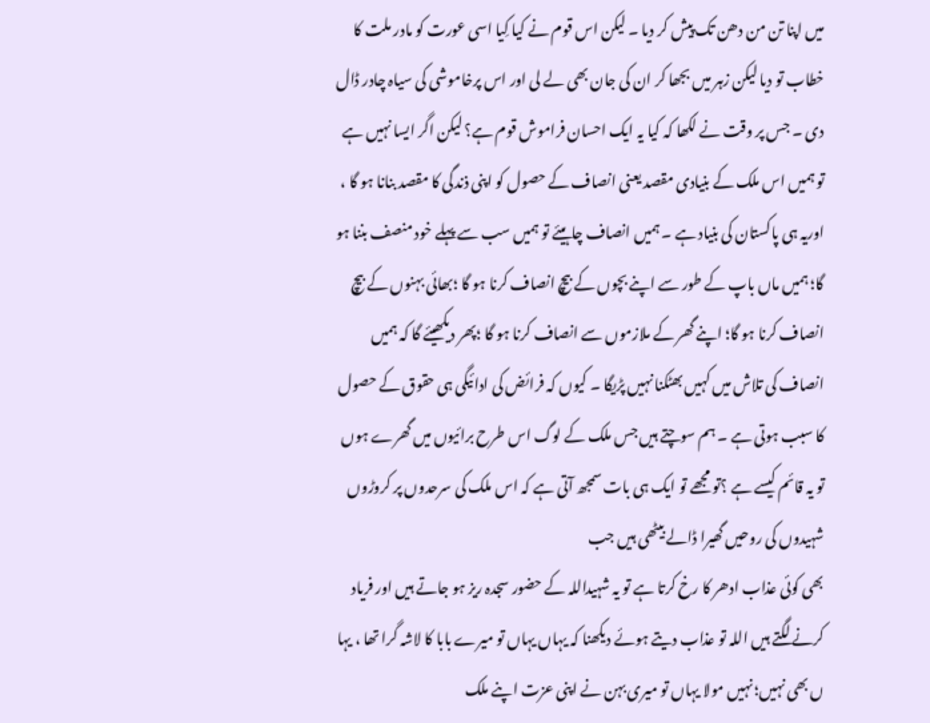میں اپنا تن من دھن تک پیش کر دیا ۔ لیکن اس قوم نے کیا کِیا اسی عورت کو مادر ملت کا خطاب تو دیا لیکن زہر میں بجھا کر ان کی جان بھی لے لی اور اس پرخاموشی کی سیاہ چادر ڈال دی ۔ جس پر وقت نے لکھا کہ کیا یہ ایک احسان فراموش قوم ہے؟ لیکن اگر ایسا نہیں ہے تو ہمیں اس ملک کے بنیادی مقصد یعنی انصاف کے حصول کو اپنی ذندگی کا مقصد بنانا ہو گا ، اوریہ ہی پاکستان کی بنیاد ہے ۔ ہمیں انصاف چاہیئے تو ہمیں سب سے پہلے خود منصف بننا ہو گا؛ ہمیں ماں باپ کے طور سے اپنے بچوں کے بیچ انصاف کرنا ہو گا ؛بھائی بہنوں کے بیچ انصاف کرنا ہو گا؛ اپنے گھر کے ملازموں سے انصاف کرنا ہو گا ؛پھر دیکھیئے گا کہ ہمیں انصاف کی تلاش میں کہیں بھٹکنا نہیں پڑیگا ۔ کیوں کہ فرائض کی ادائیگی ہی حقوق کے حصول کا سبب ہوتی ہے ۔ ہم سوچتے ہیں جس ملک کے لوگ اس طرح برائیوں میں گھرے ہوں تو یہ قائم کیسے ہے ؟تو مجھے تو ایک ہی بات سمجھ آتی ہے کہ اس ملک کی سرحدوں پر کروڑوں شہیدوں کی روحیں گھیرا ڈالے بیٹھی ہیں جب
بھی کوئی عذاب ادھر کا رخ کرتا ہے تو یہ شہیداللہ کے حضور سجدہ ریز ہو جاتے ہیں اور فریاد کرنے لگتے ہیں اللہ تو عذاب دیتے ہوئے دیکھنا کہ یہاں یہاں تو میرے بابا کا لاشہ گرا تھا ، یہا ں بھی نہیں؛ نہیں مولا یہاں تو میری بہن نے اپنی عزت اپنے ملک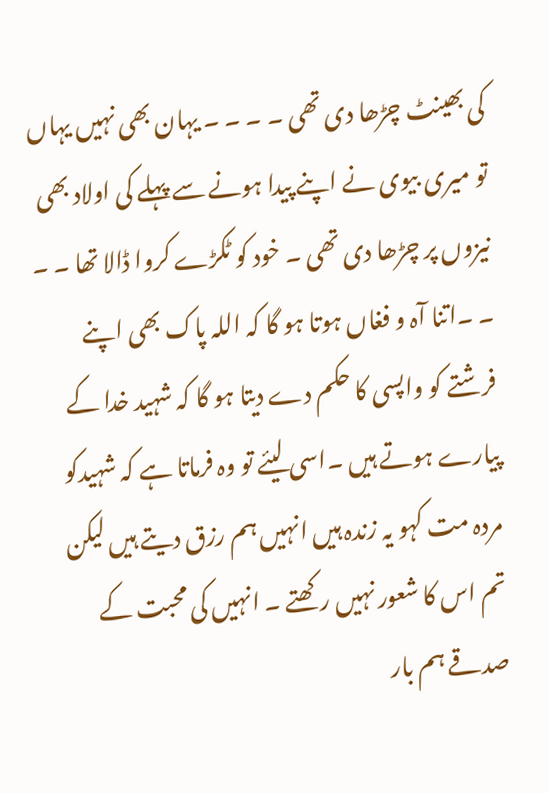کی بھینٹ چڑھا دی تھی ۔ ۔ ۔ ۔ یہان بھی نہیں یہاں تو میری بیوی نے اپنے پیدا ہونے سے پہلے کی اولاد بھی نیزوں پر چڑھا دی تھی ۔ خود کو ٹکڑے کروا ڈالا تھا ۔ ۔ ۔ ۔اتنا آہ و فغاں ہوتا ہو گا کہ اللہ پاک بھی اپنے فرشتے کو واپسی کا حکم دے دیتا ہو گا کہ شہید خدا کے پیارے ہوتے ہیں ۔اسی لیئے تو وہ فرماتا ہے کہ شہیدکو مردہ مت کہو یہ زندہ ہیں انہیں ہم رزق دیتے ہیں لیکن تم اس کا شعور نہیں رکھتے ۔ انہیں کی محبت کے صدقے ہم بار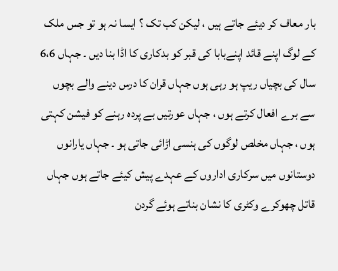بار معاف کر دیئے جاتے ہیں ، لیکن کب تک ؟ ایسا نہ ہو تو جس ملک کے لوگ اپنے قائد اپنےبابا کی قبر کو بدکاری کا اڈا بنا دیں ۔ جہاں 6،6 سال کی بچیاں ریپ ہو رہی ہوں جہاں قران کا درس دینے والے بچوں سے برے افعال کرتے ہوں ، جہاں عورتیں بے پردہ رہنے کو فیشن کہتی ہوں ، جہاں مخلص لوگوں کی ہنسی اڑائی جاتی ہو ۔ جہاں یارانوں دوستانوں میں سرکاری اداروں کے عہدے پیش کیئے جاتے ہوں جہاں قاتل چھوکرے وکٹری کا نشان بناتے ہوئے گردن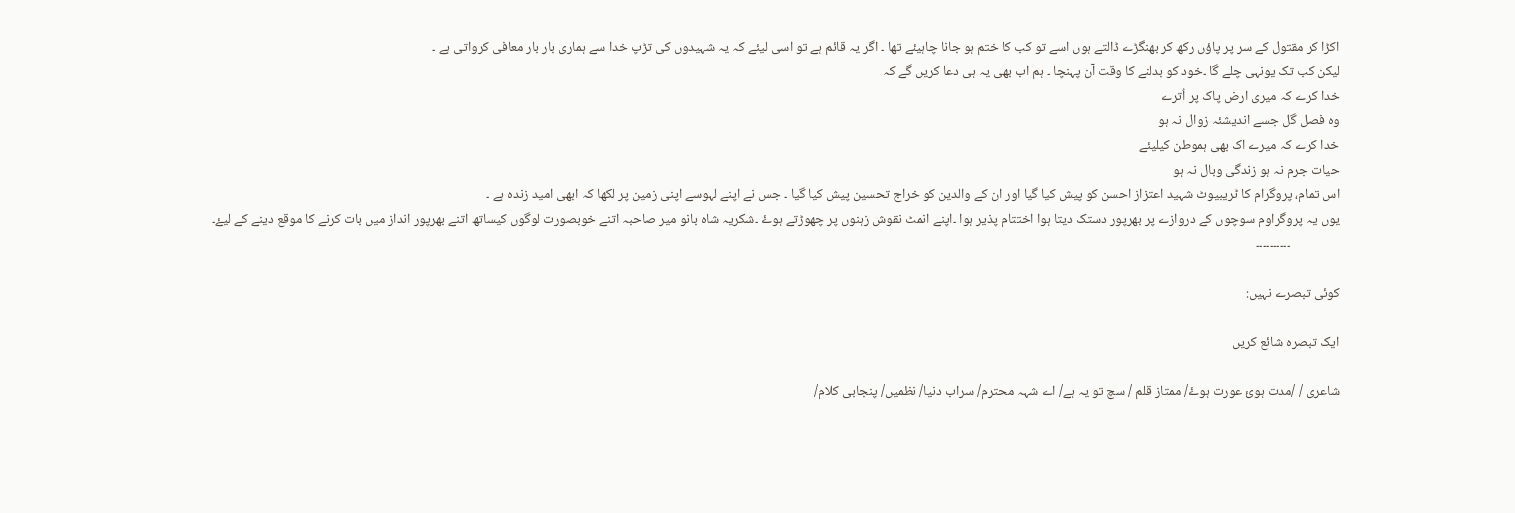اکڑا کر مقتول کے سر پر پاؤں رکھ کر بھنگڑے ڈالتے ہوں اسے تو کب کا ختم ہو جانا چاہیئے تھا ۔ اگر یہ قائم ہے تو اسی لیئے کہ یہ شہیدوں کی تڑپ خدا سے ہماری بار بار معافی کرواتی ہے ۔
لیکن کب تک یونہی چلے گا ۔خود کو بدلنے کا وقت آن پہنچا ۔ ہم اب بھی یہ ہی دعا کریں گے کہ
خدا کرے کہ میری ارض پاک پر اُترے
وہ فصل گل جسے اندیشئہ زوال نہ ہو
خدا کرے کہ میرے اک بھی ہموطن کیلیئے
حیات جرم نہ ہو زندگی وبال نہ ہو
اس تمام، پروگرام کا ٹریبیوٹ شہید اعتزاز احسن کو پیش کیا گیا اور ان کے والدین کو خراج تحسین پیش کیا گیا ۔ جس نے اپنے لہوسے اپنی زمین پر لکھا کہ ابھی امید زندہ ہے ۔
یوں یہ پروگراوم سوچوں کے دروازے پر بھرپور دستک دیتا ہوا اختتام پذیر ہوا ۔اپنے انمٹ نقوش زہنوں پر چھوڑتے ہوۓ ۔شکریہ شاہ بانو میر صاحبہ اتنے خوبصورت لوگوں کیساتھ اتنے بھرپور انداز میں بات کرنے کا موقع دینے کے لیۓ۔
                ۔۔۔۔۔۔۔۔۔۔

کوئی تبصرے نہیں:

ایک تبصرہ شائع کریں

شاعری / /مدت ہوئ عورت ہوۓ/ ممتاز قلم / سچ تو یہ ہے/ اے شہہ محترم/ سراب دنیا/ نظمیں/ پنجابی کلام/